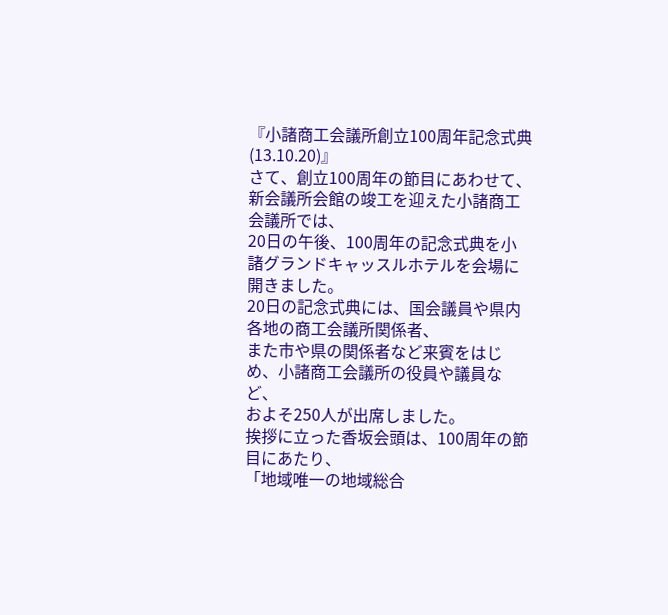『小諸商工会議所創立100周年記念式典 (13.10.20)』
さて、創立100周年の節目にあわせて、新会議所会館の竣工を迎えた小諸商工会議所では、
20日の午後、100周年の記念式典を小諸グランドキャッスルホテルを会場に開きました。
20日の記念式典には、国会議員や県内各地の商工会議所関係者、
また市や県の関係者など来賓をはじめ、小諸商工会議所の役員や議員など、
およそ250人が出席しました。
挨拶に立った香坂会頭は、100周年の節目にあたり、
「地域唯一の地域総合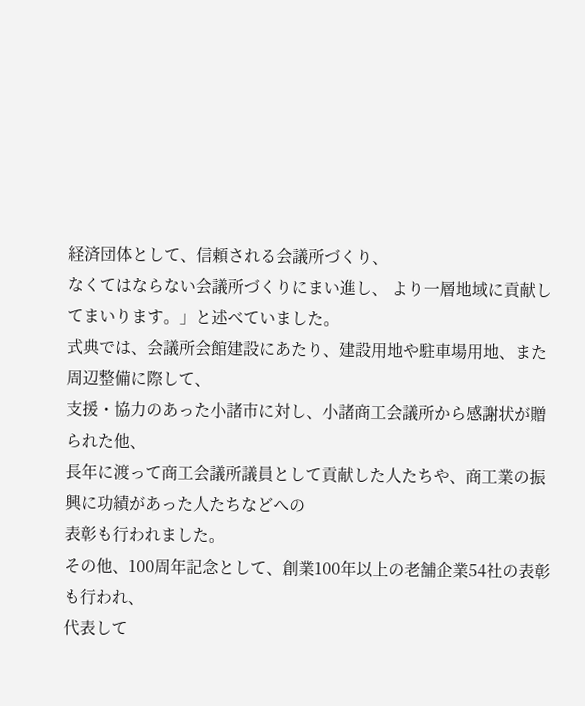経済団体として、信頼される会議所づくり、
なくてはならない会議所づくりにまい進し、 より一層地域に貢献してまいります。」と述べていました。
式典では、会議所会館建設にあたり、建設用地や駐車場用地、また周辺整備に際して、
支援・協力のあった小諸市に対し、小諸商工会議所から感謝状が贈られた他、
長年に渡って商工会議所議員として貢献した人たちや、商工業の振興に功績があった人たちなどへの
表彰も行われました。
その他、100周年記念として、創業100年以上の老舗企業54社の表彰も行われ、
代表して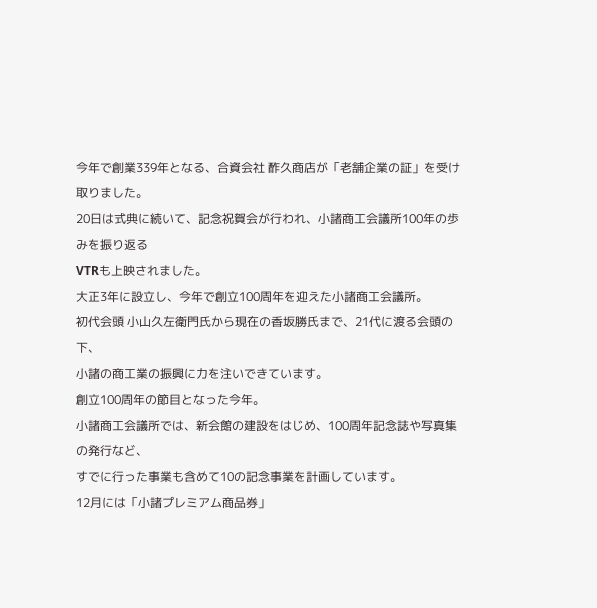今年で創業339年となる、合資会社 酢久商店が「老舗企業の証」を受け取りました。
20日は式典に続いて、記念祝賀会が行われ、小諸商工会議所100年の歩みを振り返る
VTRも上映されました。
大正3年に設立し、今年で創立100周年を迎えた小諸商工会議所。
初代会頭 小山久左衛門氏から現在の香坂勝氏まで、21代に渡る会頭の下、
小諸の商工業の振興に力を注いできています。
創立100周年の節目となった今年。
小諸商工会議所では、新会館の建設をはじめ、100周年記念誌や写真集の発行など、
すでに行った事業も含めて10の記念事業を計画しています。
12月には「小諸プレミアム商品券」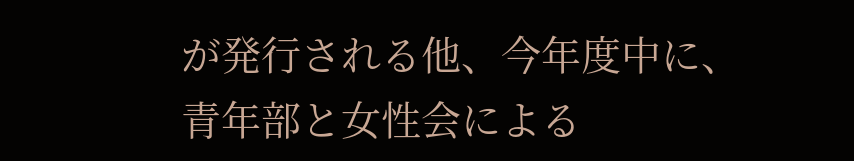が発行される他、今年度中に、
青年部と女性会による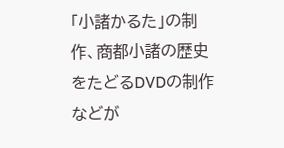「小諸かるた」の制作、商都小諸の歴史をたどるDVDの制作などが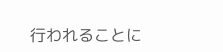行われることに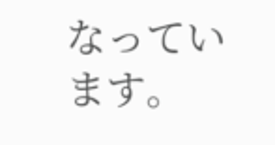なっています。